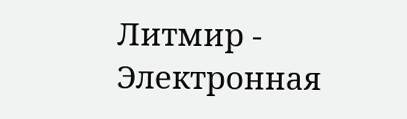Литмир - Электронная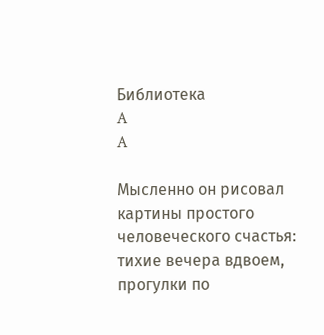Библиотека
A
A

Мысленно он рисовал картины простого человеческого счастья: тихие вечера вдвоем, прогулки по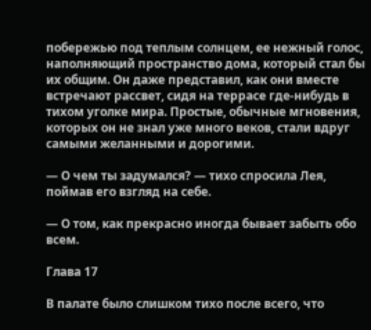побережью под теплым солнцем, ее нежный голос, наполняющий пространство дома, который стал бы их общим. Он даже представил, как они вместе встречают рассвет, сидя на террасе где-нибудь в тихом уголке мира. Простые, обычные мгновения, которых он не знал уже много веков, стали вдруг самыми желанными и дорогими.

— О чем ты задумался? — тихо спросила Лея, поймав его взгляд на себе.

— О том, как прекрасно иногда бывает забыть обо всем.

Глава 17

В палате было слишком тихо после всего, что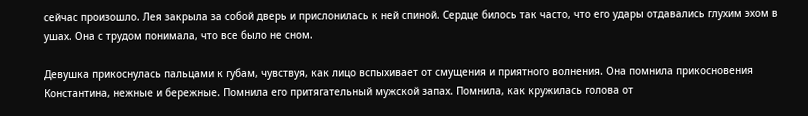сейчас произошло. Лея закрыла за собой дверь и прислонилась к ней спиной. Сердце билось так часто, что его удары отдавались глухим эхом в ушах. Она с трудом понимала, что все было не сном.

Девушка прикоснулась пальцами к губам, чувствуя, как лицо вспыхивает от смущения и приятного волнения. Она помнила прикосновения Константина, нежные и бережные. Помнила его притягательный мужской запах. Помнила, как кружилась голова от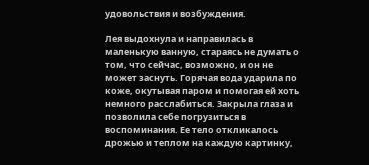удовольствия и возбуждения.

Лея выдохнула и направилась в маленькую ванную, стараясь не думать о том, что сейчас, возможно, и он не может заснуть. Горячая вода ударила по коже, окутывая паром и помогая ей хоть немного расслабиться. Закрыла глаза и позволила себе погрузиться в воспоминания. Ее тело откликалось дрожью и теплом на каждую картинку,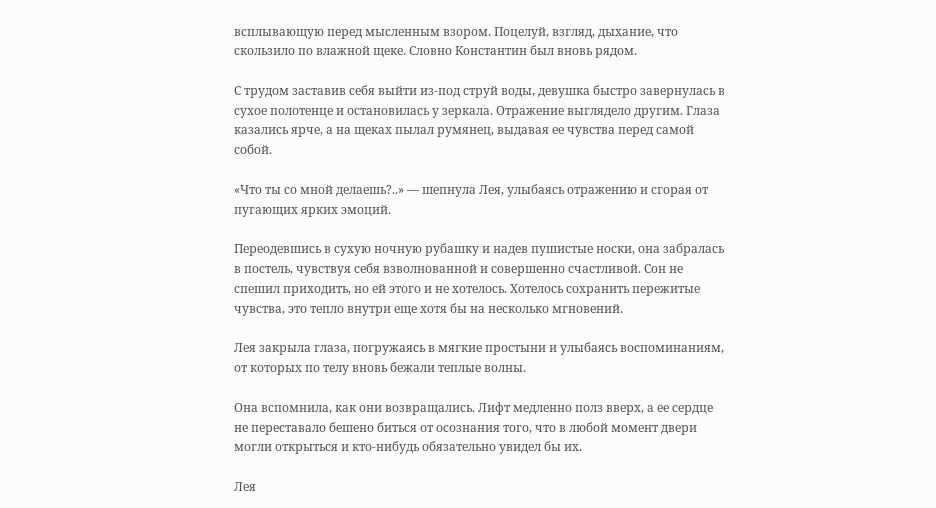всплывающую перед мысленным взором. Поцелуй, взгляд, дыхание, что скользило по влажной щеке. Словно Константин был вновь рядом.

С трудом заставив себя выйти из-под струй воды, девушка быстро завернулась в сухое полотенце и остановилась у зеркала. Отражение выглядело другим. Глаза казались ярче, а на щеках пылал румянец, выдавая ее чувства перед самой собой.

«Что ты со мной делаешь?..» — шепнула Лея, улыбаясь отражению и сгорая от пугающих ярких эмоций.

Переодевшись в сухую ночную рубашку и надев пушистые носки, она забралась в постель, чувствуя себя взволнованной и совершенно счастливой. Сон не спешил приходить, но ей этого и не хотелось. Хотелось сохранить пережитые чувства, это тепло внутри еще хотя бы на несколько мгновений.

Лея закрыла глаза, погружаясь в мягкие простыни и улыбаясь воспоминаниям, от которых по телу вновь бежали теплые волны.

Она вспомнила, как они возвращались. Лифт медленно полз вверх, а ее сердце не переставало бешено биться от осознания того, что в любой момент двери могли открыться и кто-нибудь обязательно увидел бы их.

Лея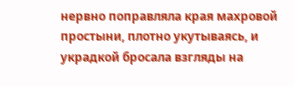нервно поправляла края махровой простыни, плотно укутываясь, и украдкой бросала взгляды на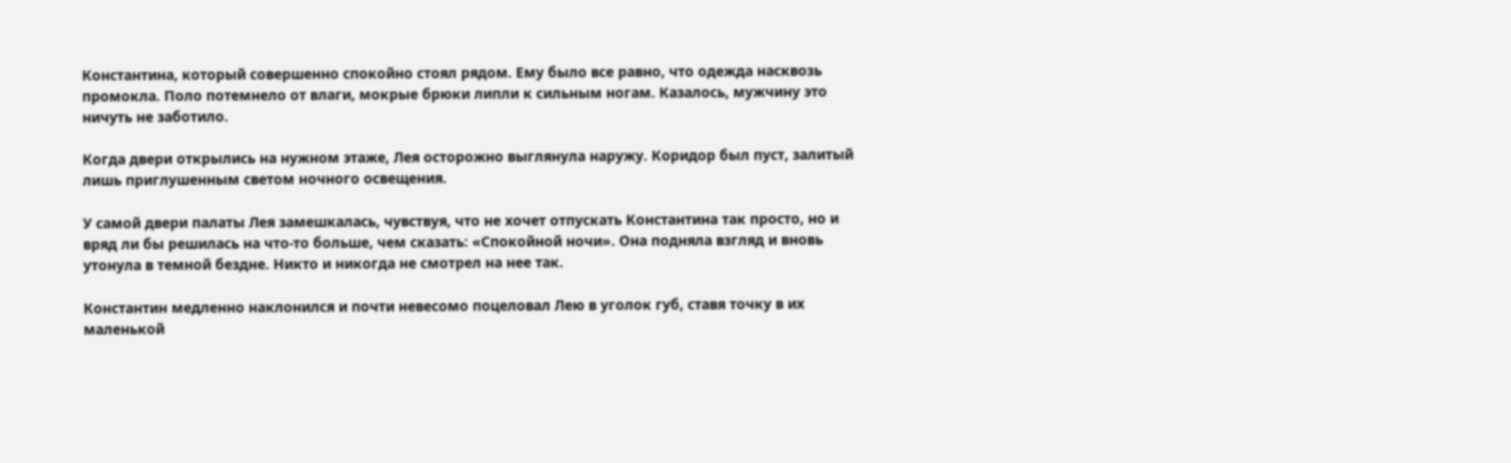Константина, который совершенно спокойно стоял рядом. Ему было все равно, что одежда насквозь промокла. Поло потемнело от влаги, мокрые брюки липли к сильным ногам. Казалось, мужчину это ничуть не заботило.

Когда двери открылись на нужном этаже, Лея осторожно выглянула наружу. Коридор был пуст, залитый лишь приглушенным светом ночного освещения.

У самой двери палаты Лея замешкалась, чувствуя, что не хочет отпускать Константина так просто, но и вряд ли бы решилась на что-то больше, чем сказать: «Спокойной ночи». Она подняла взгляд и вновь утонула в темной бездне. Никто и никогда не смотрел на нее так.

Константин медленно наклонился и почти невесомо поцеловал Лею в уголок губ, ставя точку в их маленькой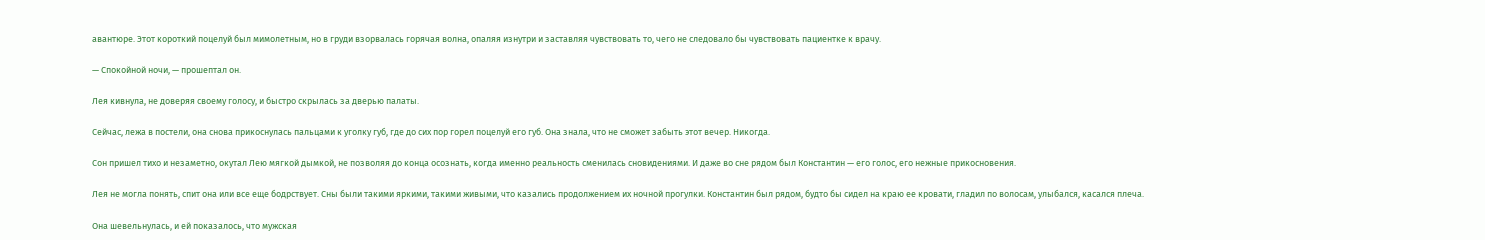авантюре. Этот короткий поцелуй был мимолетным, но в груди взорвалась горячая волна, опаляя изнутри и заставляя чувствовать то, чего не следовало бы чувствовать пациентке к врачу.

— Спокойной ночи, — прошептал он.

Лея кивнула, не доверяя своему голосу, и быстро скрылась за дверью палаты.

Сейчас, лежа в постели, она снова прикоснулась пальцами к уголку губ, где до сих пор горел поцелуй его губ. Она знала, что не сможет забыть этот вечер. Никогда.

Сон пришел тихо и незаметно, окутал Лею мягкой дымкой, не позволяя до конца осознать, когда именно реальность сменилась сновидениями. И даже во сне рядом был Константин — его голос, его нежные прикосновения.

Лея не могла понять, спит она или все еще бодрствует. Сны были такими яркими, такими живыми, что казались продолжением их ночной прогулки. Константин был рядом, будто бы сидел на краю ее кровати, гладил по волосам, улыбался, касался плеча.

Она шевельнулась, и ей показалось, что мужская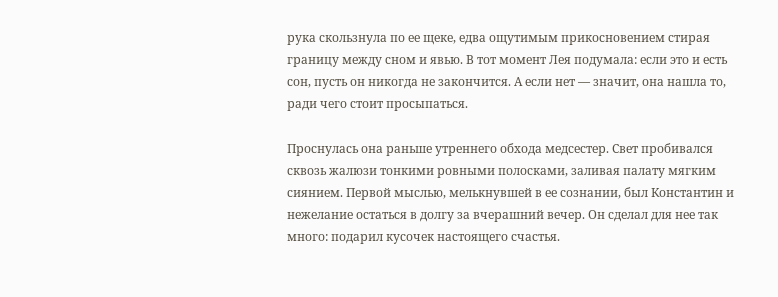рука скользнула по ее щеке, едва ощутимым прикосновением стирая границу между сном и явью. В тот момент Лея подумала: если это и есть сон, пусть он никогда не закончится. А если нет — значит, она нашла то, ради чего стоит просыпаться.

Проснулась она раньше утреннего обхода медсестер. Свет пробивался сквозь жалюзи тонкими ровными полосками, заливая палату мягким сиянием. Первой мыслью, мелькнувшей в ее сознании, был Константин и нежелание остаться в долгу за вчерашний вечер. Он сделал для нее так много: подарил кусочек настоящего счастья.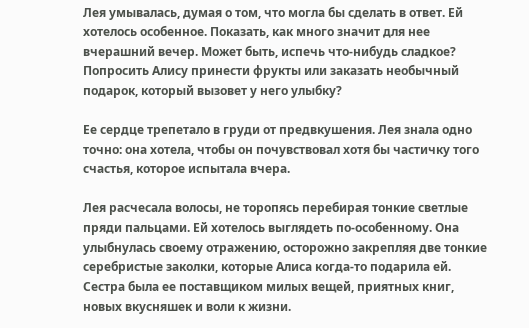Лея умывалась, думая о том, что могла бы сделать в ответ. Ей хотелось особенное. Показать, как много значит для нее вчерашний вечер. Может быть, испечь что-нибудь сладкое? Попросить Алису принести фрукты или заказать необычный подарок, который вызовет у него улыбку?

Ее сердце трепетало в груди от предвкушения. Лея знала одно точно: она хотела, чтобы он почувствовал хотя бы частичку того счастья, которое испытала вчера.

Лея расчесала волосы, не торопясь перебирая тонкие светлые пряди пальцами. Ей хотелось выглядеть по-особенному. Она улыбнулась своему отражению, осторожно закрепляя две тонкие серебристые заколки, которые Алиса когда-то подарила ей. Сестра была ее поставщиком милых вещей, приятных книг, новых вкусняшек и воли к жизни.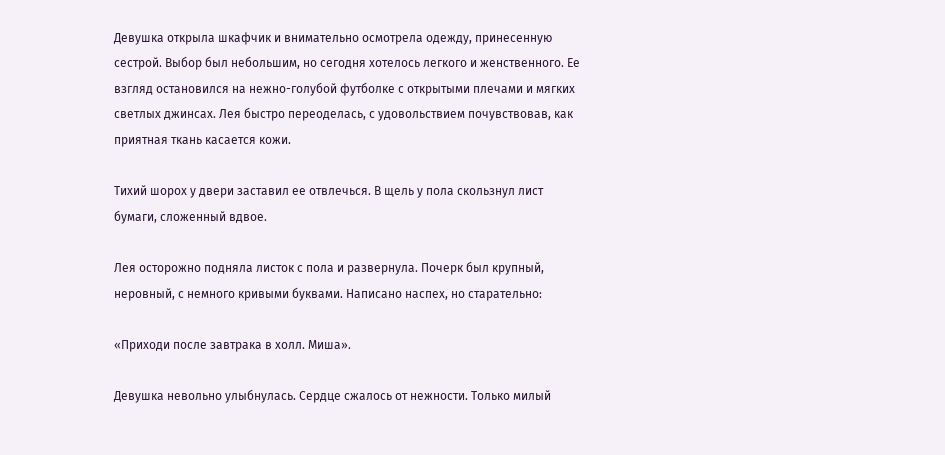Девушка открыла шкафчик и внимательно осмотрела одежду, принесенную сестрой. Выбор был небольшим, но сегодня хотелось легкого и женственного. Ее взгляд остановился на нежно-голубой футболке с открытыми плечами и мягких светлых джинсах. Лея быстро переоделась, с удовольствием почувствовав, как приятная ткань касается кожи.

Тихий шорох у двери заставил ее отвлечься. В щель у пола скользнул лист бумаги, сложенный вдвое.

Лея осторожно подняла листок с пола и развернула. Почерк был крупный, неровный, с немного кривыми буквами. Написано наспех, но старательно:

«Приходи после завтрака в холл. Миша».

Девушка невольно улыбнулась. Сердце сжалось от нежности. Только милый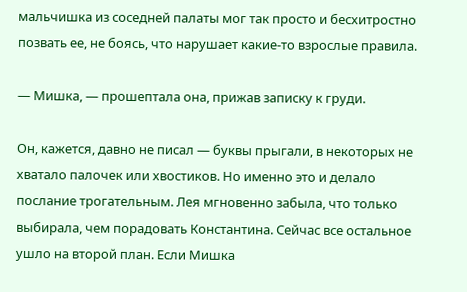мальчишка из соседней палаты мог так просто и бесхитростно позвать ее, не боясь, что нарушает какие-то взрослые правила.

— Мишка, — прошептала она, прижав записку к груди.

Он, кажется, давно не писал — буквы прыгали, в некоторых не хватало палочек или хвостиков. Но именно это и делало послание трогательным. Лея мгновенно забыла, что только выбирала, чем порадовать Константина. Сейчас все остальное ушло на второй план. Если Мишка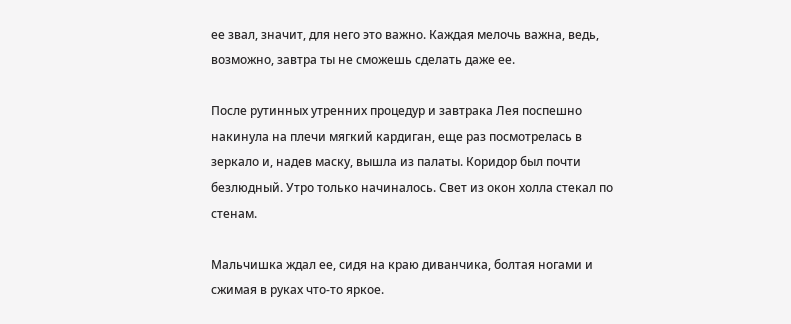ее звал, значит, для него это важно. Каждая мелочь важна, ведь, возможно, завтра ты не сможешь сделать даже ее.

После рутинных утренних процедур и завтрака Лея поспешно накинула на плечи мягкий кардиган, еще раз посмотрелась в зеркало и, надев маску, вышла из палаты. Коридор был почти безлюдный. Утро только начиналось. Свет из окон холла стекал по стенам.

Мальчишка ждал ее, сидя на краю диванчика, болтая ногами и сжимая в руках что-то яркое.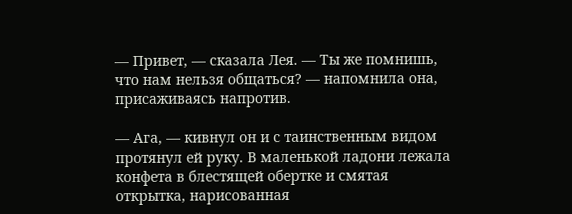— Привет, — сказала Лея. — Ты же помнишь, что нам нельзя общаться? — напомнила она, присаживаясь напротив.

— Ага, — кивнул он и с таинственным видом протянул ей руку. В маленькой ладони лежала конфета в блестящей обертке и смятая открытка, нарисованная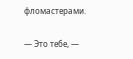фломастерами.

— Это тебе, —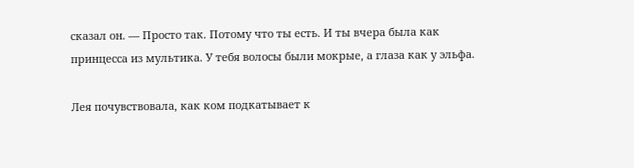сказал он. — Просто так. Потому что ты есть. И ты вчера была как принцесса из мультика. У тебя волосы были мокрые, а глаза как у эльфа.

Лея почувствовала, как ком подкатывает к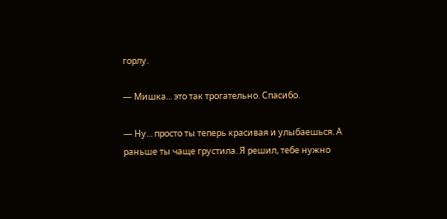горлу.

— Мишка... это так трогательно. Спасибо.

— Ну... просто ты теперь красивая и улыбаешься. А раньше ты чаще грустила. Я решил, тебе нужно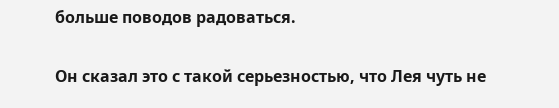больше поводов радоваться.

Он сказал это с такой серьезностью, что Лея чуть не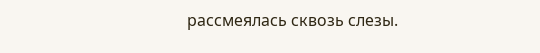рассмеялась сквозь слезы.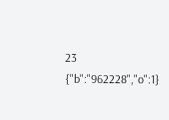23
{"b":"962228","o":1}